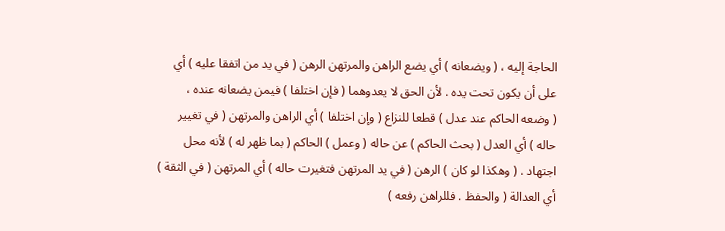الحاجة إليه ، ( ويضعانه ) أي يضع الراهن والمرتهن الرهن ( في يد من اتفقا عليه ) أي
على أن يكون تحت يده . لأن الحق لا يعدوهما ( فإن اختلفا ) فيمن يضعانه عنده ،
( وضعه الحاكم عند عدل ) قطعا للنزاع ( وإن اختلفا ) أي الراهن والمرتهن ( في تغيير
حاله ) أي العدل ( بحث الحاكم ) عن حاله ( وعمل ) الحاكم ( بما ظهر له ) لأنه محل
اجتهاد . ( وهكذا لو كان ) الرهن ( في يد المرتهن فتغيرت حاله ) أي المرتهن ( في الثقة )
أي العدالة ( والحفظ . فللراهن رفعه )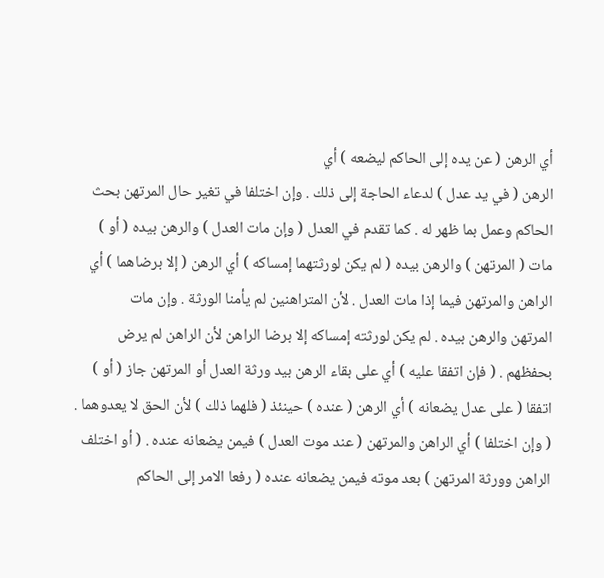أي الرهن ( عن يده إلى الحاكم ليضعه ) أي
الرهن ( في يد عدل ) لدعاء الحاجة إلى ذلك . وإن اختلفا في تغير حال المرتهن بحث
الحاكم وعمل بما ظهر له . كما تقدم في العدل ( وإن مات العدل ) والرهن بيده ( أو )
مات ( المرتهن ) والرهن بيده ( لم يكن لورثتهما إمساكه ) أي الرهن ( إلا برضاهما ) أي
الراهن والمرتهن فيما إذا مات العدل . لأن المتراهنين لم يأمنا الورثة . وإن مات
المرتهن والرهن بيده . لم يكن لورثته إمساكه إلا برضا الراهن لأن الراهن لم يرض
بحفظهم . ( فإن اتفقا عليه ) أي على بقاء الرهن بيد ورثة العدل أو المرتهن جاز ( أو )
اتفقا ( على عدل يضعانه ) أي الرهن ( عنده ) حينئذ ( فلهما ذلك ) لأن الحق لا يعدوهما .
( وإن اختلفا ) أي الراهن والمرتهن ( عند موت العدل ) فيمن يضعانه عنده . ( أو اختلف
الراهن وورثة المرتهن ) بعد موته فيمن يضعانه عنده ( رفعا الامر إلى الحاكم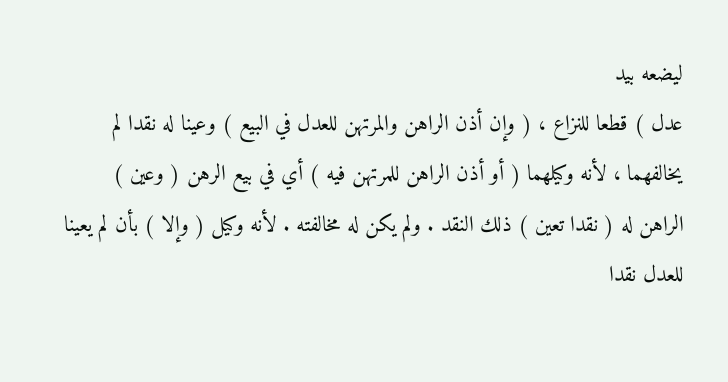ليضعه بيد
عدل ) قطعا للنزاع ، ( وإن أذن الراهن والمرتهن للعدل في البيع ) وعينا له نقدا لم
يخالفهما ، لأنه وكيلهما ( أو أذن الراهن للمرتهن فيه ) أي في بيع الرهن ( وعين )
الراهن له ( نقدا تعين ) ذلك النقد . ولم يكن له مخالفته . لأنه وكيل ( وإلا ) بأن لم يعينا
للعدل نقدا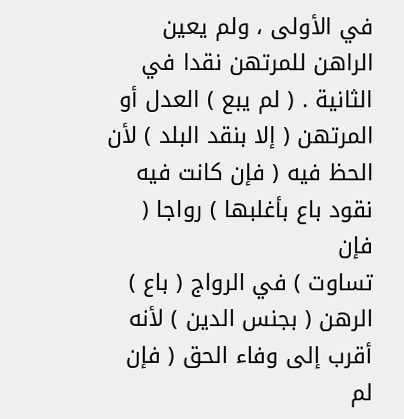في الأولى ، ولم يعين الراهن للمرتهن نقدا في الثانية . ( لم يبع ) العدل أو
المرتهن ( إلا بنقد البلد ) لأن الحظ فيه ( فإن كانت فيه نقود باع بأغلبها ) رواجا ( فإن
تساوت ) في الرواج ( باع ) الرهن ( بجنس الدين ) لأنه أقرب إلى وفاء الحق ( فإن لم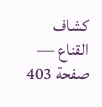كشاف القناع — صفحة 403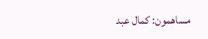مساهمون: كمال عبد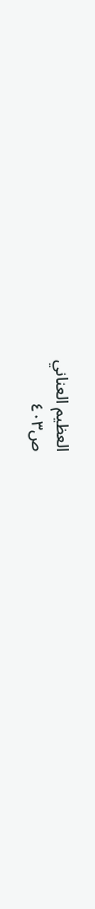العظيم العناني
ص٤٠٣